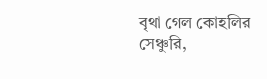বৃথা গেল কোহলির সেঞ্চুরি,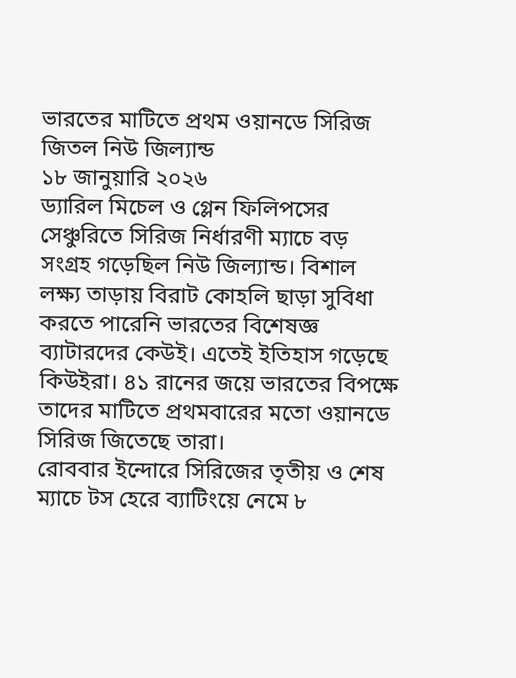ভারতের মাটিতে প্রথম ওয়ানডে সিরিজ জিতল নিউ জিল্যান্ড
১৮ জানুয়ারি ২০২৬
ড্যারিল মিচেল ও গ্লেন ফিলিপসের সেঞ্চুরিতে সিরিজ নির্ধারণী ম্যাচে বড় সংগ্রহ গড়েছিল নিউ জিল্যান্ড। বিশাল লক্ষ্য তাড়ায় বিরাট কোহলি ছাড়া সুবিধা করতে পারেনি ভারতের বিশেষজ্ঞ ব্যাটারদের কেউই। এতেই ইতিহাস গড়েছে কিউইরা। ৪১ রানের জয়ে ভারতের বিপক্ষে তাদের মাটিতে প্রথমবারের মতো ওয়ানডে সিরিজ জিতেছে তারা।
রোববার ইন্দোরে সিরিজের তৃতীয় ও শেষ ম্যাচে টস হেরে ব্যাটিংয়ে নেমে ৮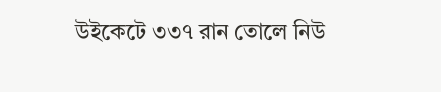উইকেটে ৩৩৭ রান তোলে নিউ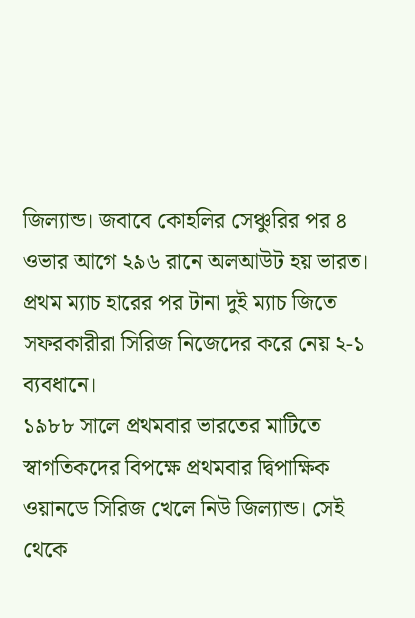জিল্যান্ড। জবাবে কোহলির সেঞ্চুরির পর ৪ ওভার আগে ২৯৬ রানে অলআউট হয় ভারত।
প্রথম ম্যাচ হারের পর টানা দুই ম্যাচ জিতে সফরকারীরা সিরিজ নিজেদের করে নেয় ২-১ ব্যবধানে।
১৯৮৮ সালে প্রথমবার ভারতের মাটিতে স্বাগতিকদের বিপক্ষে প্রথমবার দ্বিপাক্ষিক ওয়ানডে সিরিজ খেলে নিউ জিল্যান্ড। সেই থেকে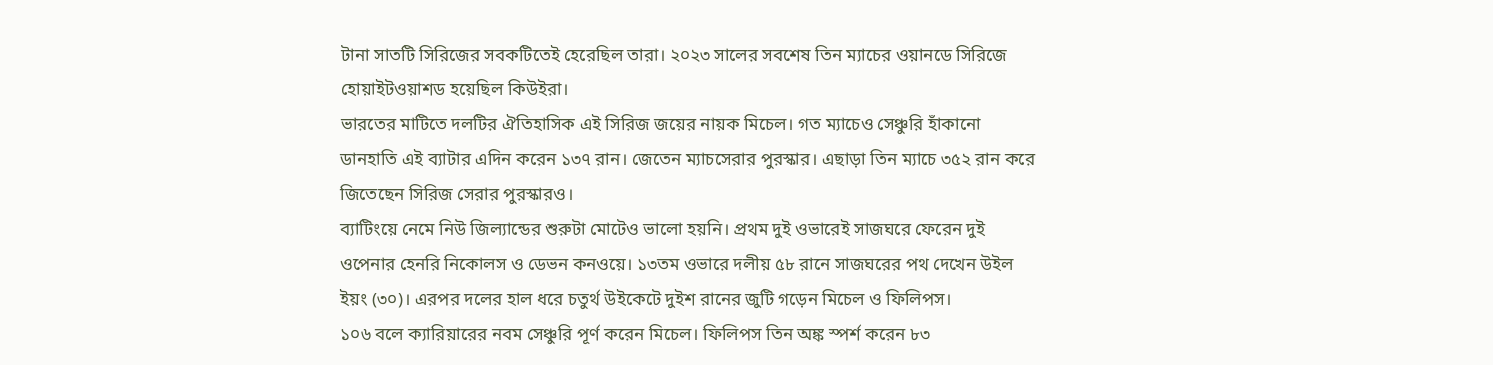টানা সাতটি সিরিজের সবকটিতেই হেরেছিল তারা। ২০২৩ সালের সবশেষ তিন ম্যাচের ওয়ানডে সিরিজে হোয়াইটওয়াশড হয়েছিল কিউইরা।
ভারতের মাটিতে দলটির ঐতিহাসিক এই সিরিজ জয়ের নায়ক মিচেল। গত ম্যাচেও সেঞ্চুরি হাঁকানো ডানহাতি এই ব্যাটার এদিন করেন ১৩৭ রান। জেতেন ম্যাচসেরার পুরস্কার। এছাড়া তিন ম্যাচে ৩৫২ রান করে জিতেছেন সিরিজ সেরার পুরস্কারও।
ব্যাটিংয়ে নেমে নিউ জিল্যান্ডের শুরুটা মোটেও ভালো হয়নি। প্রথম দুই ওভারেই সাজঘরে ফেরেন দুই ওপেনার হেনরি নিকোলস ও ডেভন কনওয়ে। ১৩তম ওভারে দলীয় ৫৮ রানে সাজঘরের পথ দেখেন উইল ইয়ং (৩০)। এরপর দলের হাল ধরে চতুর্থ উইকেটে দুইশ রানের জুটি গড়েন মিচেল ও ফিলিপস।
১০৬ বলে ক্যারিয়ারের নবম সেঞ্চুরি পূর্ণ করেন মিচেল। ফিলিপস তিন অঙ্ক স্পর্শ করেন ৮৩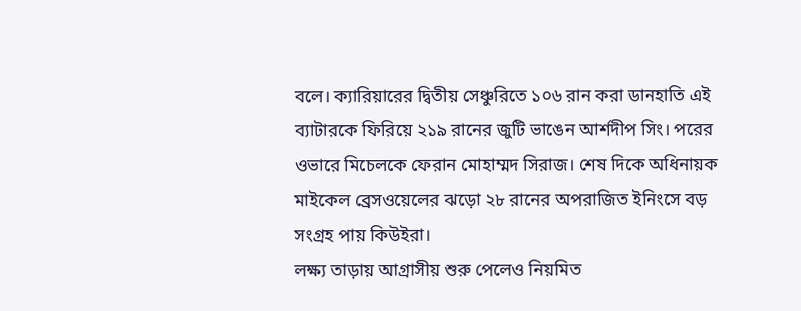বলে। ক্যারিয়ারের দ্বিতীয় সেঞ্চুরিতে ১০৬ রান করা ডানহাতি এই ব্যাটারকে ফিরিয়ে ২১৯ রানের জুটি ভাঙেন আর্শদীপ সিং। পরের ওভারে মিচেলকে ফেরান মোহাম্মদ সিরাজ। শেষ দিকে অধিনায়ক মাইকেল ব্রেসওয়েলের ঝড়ো ২৮ রানের অপরাজিত ইনিংসে বড় সংগ্রহ পায় কিউইরা।
লক্ষ্য তাড়ায় আগ্রাসীয় শুরু পেলেও নিয়মিত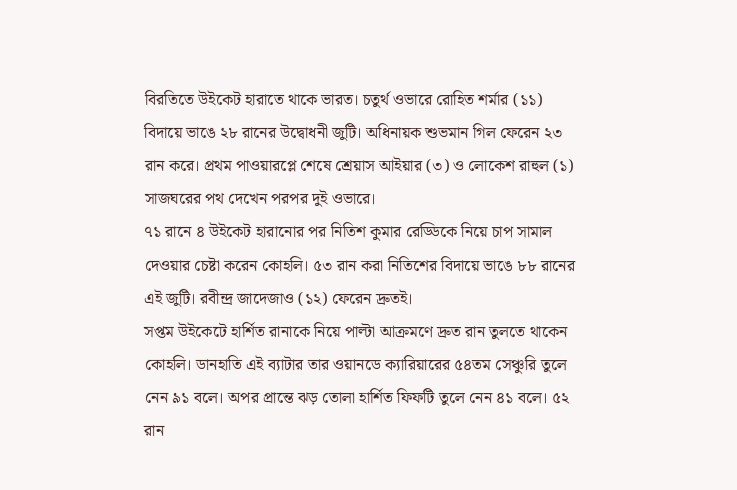বিরতিতে উইকেট হারাতে থাকে ভারত। চতুর্থ ওভারে রোহিত শর্মার (১১) বিদায়ে ভাঙে ২৮ রানের উদ্বোধনী জুটি। অধিনায়ক শুভমান গিল ফেরেন ২৩ রান করে। প্রথম পাওয়ারপ্লে শেষে শ্রেয়াস আইয়ার (৩) ও লোকেশ রাহুল (১) সাজঘরের পথ দেখেন পরপর দুই ওভারে।
৭১ রানে ৪ উইকেট হারানোর পর নিতিশ কুমার রেড্ডিকে নিয়ে চাপ সামাল দেওয়ার চেষ্টা করেন কোহলি। ৫৩ রান করা নিতিশের বিদায়ে ভাঙে ৮৮ রানের এই জুটি। রবীন্দ্র জাদেজাও (১২) ফেরেন দ্রুতই।
সপ্তম উইকেটে হার্শিত রানাকে নিয়ে পাল্টা আক্রমণে দ্রুত রান তুলতে থাকেন কোহলি। ডানহাতি এই ব্যাটার তার ওয়ানডে ক্যারিয়ারের ৫৪তম সেঞ্চুরি তুলে নেন ৯১ বলে। অপর প্রান্তে ঝড় তোলা হার্শিত ফিফটি তুলে নেন ৪১ বলে। ৫২ রান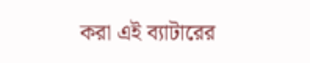করা এই ব্যাটারের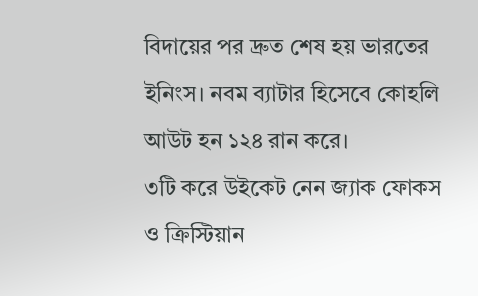বিদায়ের পর দ্রুত শেষ হয় ভারতের ইনিংস। নবম ব্যাটার হিসেবে কোহলি আউট হন ১২৪ রান করে।
৩টি করে উইকেট নেন জ্যাক ফোকস ও ক্রিস্টিয়ান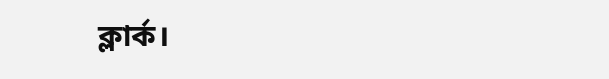ক্লার্ক।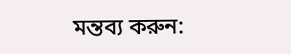মন্তব্য করুন: